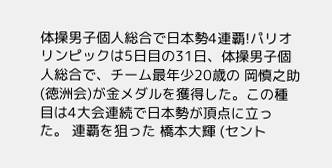体操男子個人総合で日本勢4連覇!パリオリンピックは5日目の31日、体操男子個人総合で、チーム最年少20歳の 岡慎之助 (徳洲会)が金メダルを獲得した。この種目は4大会連続で日本勢が頂点に立った。 連覇を狙った 橋本大輝 (セント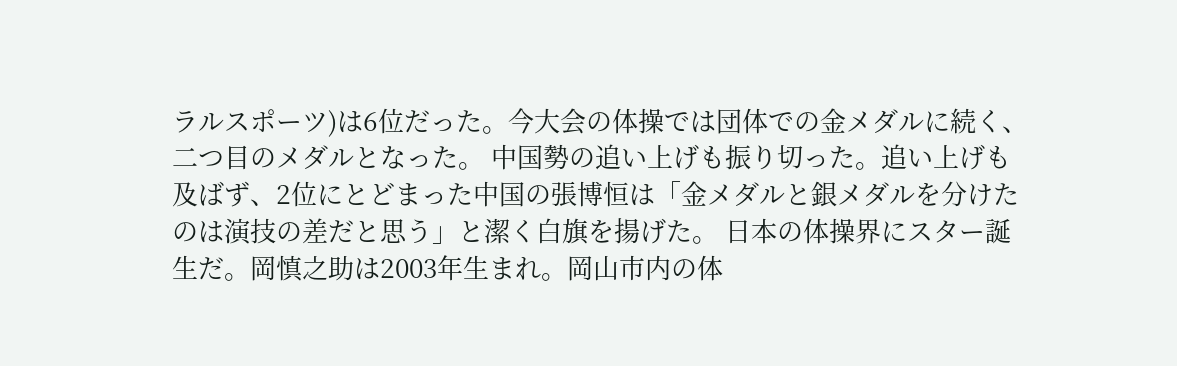ラルスポーツ)は6位だった。今大会の体操では団体での金メダルに続く、二つ目のメダルとなった。 中国勢の追い上げも振り切った。追い上げも及ばず、2位にとどまった中国の張博恒は「金メダルと銀メダルを分けたのは演技の差だと思う」と潔く白旗を揚げた。 日本の体操界にスター誕生だ。岡慎之助は2003年生まれ。岡山市内の体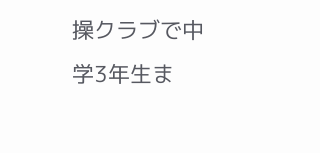操クラブで中学3年生ま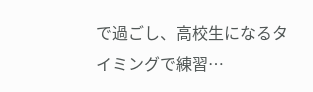で過ごし、高校生になるタイミングで練習…